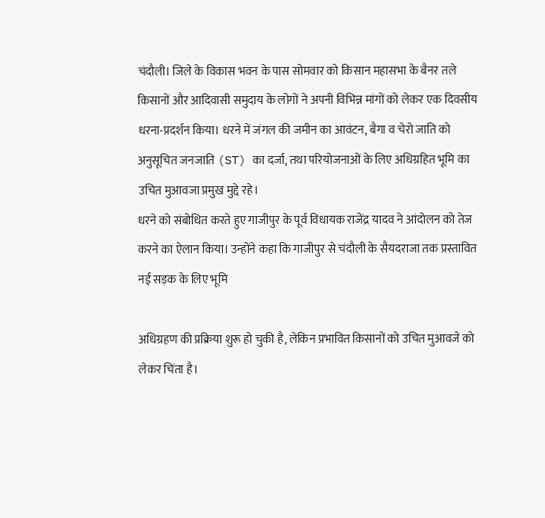चंदौली। जिले के विकास भवन के पास सोमवार को किसान महासभा के बैनर तले किसानों और आदिवासी समुदाय के लोगों ने अपनी विभिन्न मांगों को लेकर एक दिवसीय धरना-प्रदर्शन किया। धरने में जंगल की जमीन का आवंटन, बैगा व चेरो जाति को अनुसूचित जनजाति (ST) का दर्जा, तथा परियोजनाओं के लिए अधिग्रहित भूमि का उचित मुआवजा प्रमुख मुद्दे रहे।
धरने को संबोधित करते हुए गाजीपुर के पूर्व विधायक राजेंद्र यादव ने आंदोलन को तेज करने का ऐलान किया। उन्होंने कहा कि गाजीपुर से चंदौली के सैयदराजा तक प्रस्तावित नई सड़क के लिए भूमि

अधिग्रहण की प्रक्रिया शुरू हो चुकी है, लेकिन प्रभावित किसानों को उचित मुआवजे को लेकर चिंता है।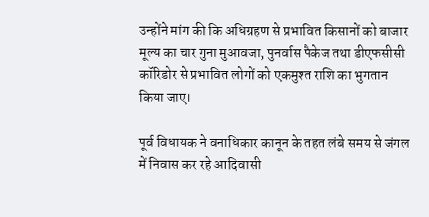उन्होंने मांग की कि अधिग्रहण से प्रभावित किसानों को बाजार मूल्य का चार गुना मुआवजा, पुनर्वास पैकेज तथा डीएफसीसी कॉरिडोर से प्रभावित लोगों को एकमुश्त राशि का भुगतान किया जाए।

पूर्व विधायक ने वनाधिकार कानून के तहत लंबे समय से जंगल में निवास कर रहे आदिवासी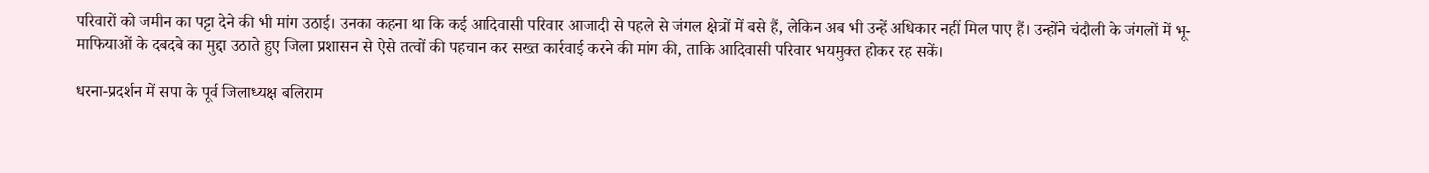परिवारों को जमीन का पट्टा देने की भी मांग उठाई। उनका कहना था कि कई आदिवासी परिवार आजादी से पहले से जंगल क्षेत्रों में बसे हैं, लेकिन अब भी उन्हें अधिकार नहीं मिल पाए हैं। उन्होंने चंदौली के जंगलों में भू-माफियाओं के दबदबे का मुद्दा उठाते हुए जिला प्रशासन से ऐसे तत्वों की पहचान कर सख्त कार्रवाई करने की मांग की, ताकि आदिवासी परिवार भयमुक्त होकर रह सकें।

धरना-प्रदर्शन में सपा के पूर्व जिलाध्यक्ष बलिराम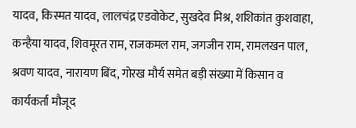यादव, किस्मत यादव, लालचंद्र एडवोकेट, सुखदेव मिश्र, शशिकांत कुशवाहा, कन्हैया यादव, शिवमूरत राम, राजकमल राम, जगजीन राम, रामलखन पाल, श्रवण यादव, नारायण बिंद, गोरख मौर्य समेत बड़ी संख्या में किसान व कार्यकर्ता मौजूद